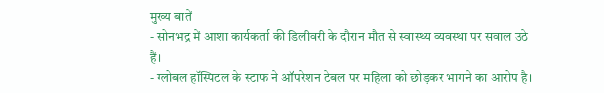मुख्य बातें
- सोनभद्र में आशा कार्यकर्ता की डिलीवरी के दौरान मौत से स्वास्थ्य व्यवस्था पर सवाल उठे हैं।
- ग्लोबल हॉस्पिटल के स्टाफ ने ऑपरेशन टेबल पर महिला को छोड़कर भागने का आरोप है।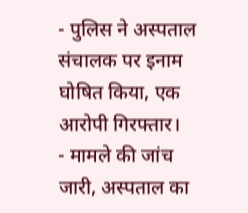- पुलिस ने अस्पताल संचालक पर इनाम घोषित किया, एक आरोपी गिरफ्तार।
- मामले की जांच जारी, अस्पताल का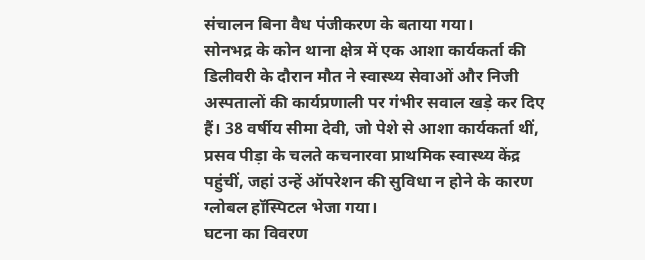संचालन बिना वैध पंजीकरण के बताया गया।
सोनभद्र के कोन थाना क्षेत्र में एक आशा कार्यकर्ता की डिलीवरी के दौरान मौत ने स्वास्थ्य सेवाओं और निजी अस्पतालों की कार्यप्रणाली पर गंभीर सवाल खड़े कर दिए हैं। 38 वर्षीय सीमा देवी, जो पेशे से आशा कार्यकर्ता थीं, प्रसव पीड़ा के चलते कचनारवा प्राथमिक स्वास्थ्य केंद्र पहुंचीं, जहां उन्हें ऑपरेशन की सुविधा न होने के कारण ग्लोबल हॉस्पिटल भेजा गया।
घटना का विवरण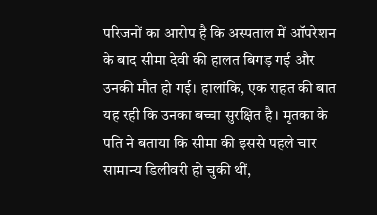परिजनों का आरोप है कि अस्पताल में ऑपरेशन के बाद सीमा देवी की हालत बिगड़ गई और उनकी मौत हो गई। हालांकि, एक राहत की बात यह रही कि उनका बच्चा सुरक्षित है। मृतका के पति ने बताया कि सीमा की इससे पहले चार सामान्य डिलीवरी हो चुकी थीं,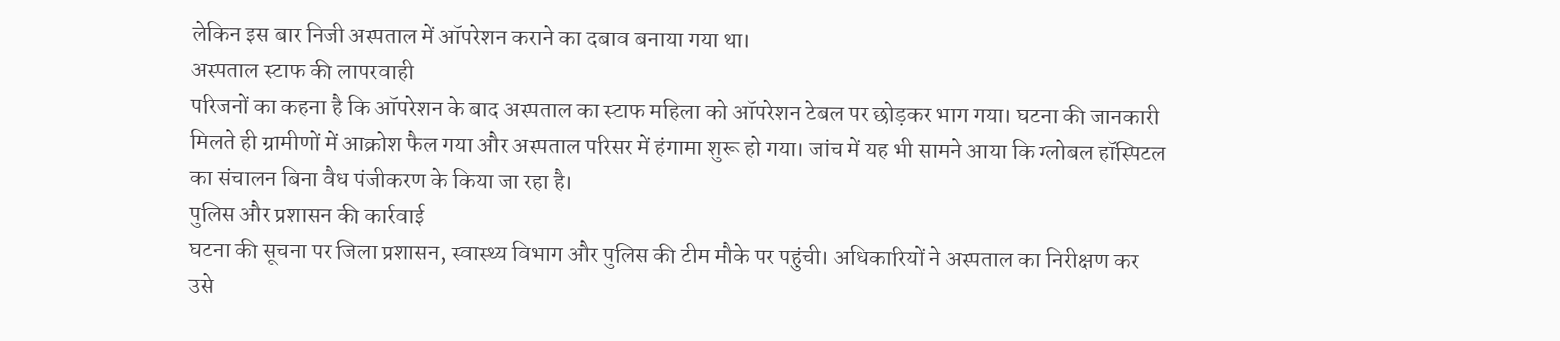लेकिन इस बार निजी अस्पताल में ऑपरेशन कराने का दबाव बनाया गया था।
अस्पताल स्टाफ की लापरवाही
परिजनों का कहना है कि ऑपरेशन के बाद अस्पताल का स्टाफ महिला को ऑपरेशन टेबल पर छोड़कर भाग गया। घटना की जानकारी मिलते ही ग्रामीणों में आक्रोश फैल गया और अस्पताल परिसर में हंगामा शुरू हो गया। जांच में यह भी सामने आया कि ग्लोबल हॉस्पिटल का संचालन बिना वैध पंजीकरण के किया जा रहा है।
पुलिस और प्रशासन की कार्रवाई
घटना की सूचना पर जिला प्रशासन, स्वास्थ्य विभाग और पुलिस की टीम मौके पर पहुंची। अधिकारियों ने अस्पताल का निरीक्षण कर उसे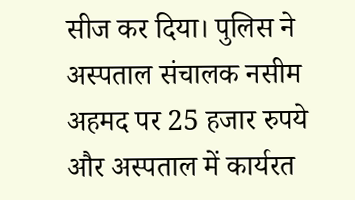सीज कर दिया। पुलिस ने अस्पताल संचालक नसीम अहमद पर 25 हजार रुपये और अस्पताल में कार्यरत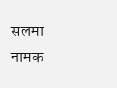सलमा नामक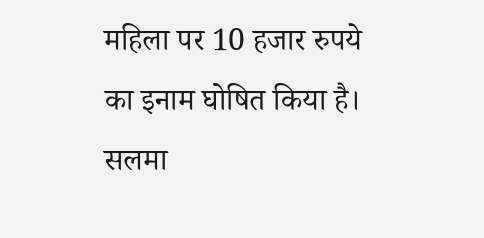महिला पर 10 हजार रुपये का इनाम घोषित किया है। सलमा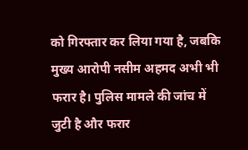को गिरफ्तार कर लिया गया है, जबकि मुख्य आरोपी नसीम अहमद अभी भी फरार है। पुलिस मामले की जांच में जुटी है और फरार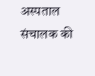अस्पताल संचालक की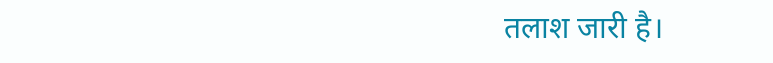तलाश जारी है।